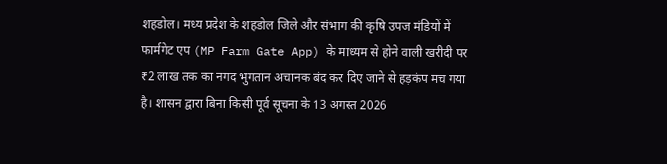शहडोल। मध्य प्रदेश के शहडोल जिले और संभाग की कृषि उपज मंडियों में फार्मगेट एप (MP Farm Gate App) के माध्यम से होने वाली खरीदी पर ₹2 लाख तक का नगद भुगतान अचानक बंद कर दिए जाने से हड़कंप मच गया है। शासन द्वारा बिना किसी पूर्व सूचना के 13 अगस्त 2026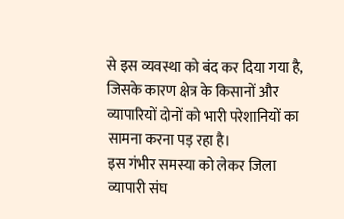से इस व्यवस्था को बंद कर दिया गया है, जिसके कारण क्षेत्र के किसानों और व्यापारियों दोनों को भारी परेशानियों का सामना करना पड़ रहा है।
इस गंभीर समस्या को लेकर जिला व्यापारी संघ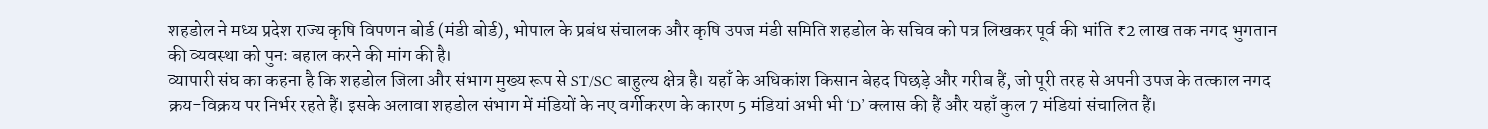शहडोल ने मध्य प्रदेश राज्य कृषि विपणन बोर्ड (मंडी बोर्ड), भोपाल के प्रबंध संचालक और कृषि उपज मंडी समिति शहडोल के सचिव को पत्र लिखकर पूर्व की भांति ₹2 लाख तक नगद भुगतान की व्यवस्था को पुनः बहाल करने की मांग की है।
व्यापारी संघ का कहना है कि शहडोल जिला और संभाग मुख्य रूप से ST/SC बाहुल्य क्षेत्र है। यहाँ के अधिकांश किसान बेहद पिछड़े और गरीब हैं, जो पूरी तरह से अपनी उपज के तत्काल नगद क्रय-विक्रय पर निर्भर रहते हैं। इसके अलावा शहडोल संभाग में मंडियों के नए वर्गीकरण के कारण 5 मंडियां अभी भी ‘D’ क्लास की हैं और यहाँ कुल 7 मंडियां संचालित हैं।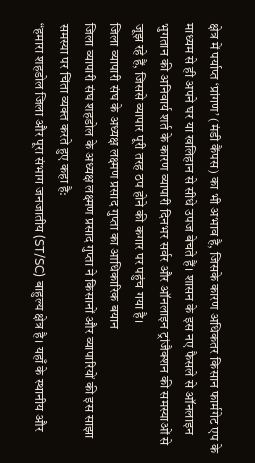क्षेत्र में पर्याप्त ‘प्रांगण’ (मंडी कैंपस) का भी अभाव है, जिसके कारण अधिकतर किसान फार्मगेट एप के माध्यम से ही अपने घर या खलिहान से सीधे उपज बेचते हैं। शासन के इस नए फैसले से ऑनलाइन भुगतान की अनिवार्य शर्त के कारण व्यापारी दिनभर सर्वर और ऑनलाइन ट्रांजैक्शन की समस्याओं से जूझ रहे हैं, जिससे व्यापार पूरी तरह ठप होने की कगार पर पहुंच गया है।
जिला व्यापारी संघ के अध्यक्ष लक्ष्मण प्रसाद गुप्ता का आधिकारिक बयान
जिला व्यापारी संघ शहडोल के अध्यक्ष लक्ष्मण प्रसाद गुप्ता ने किसानों और व्यापारियों की इस साझा समस्या पर चिंता व्यक्त करते हुए कहा है:
“हमारा शहडोल जिला और पूरा संभाग जनजातीय (ST/SC) बाहुल्य क्षेत्र है। यहाँ के स्थानीय और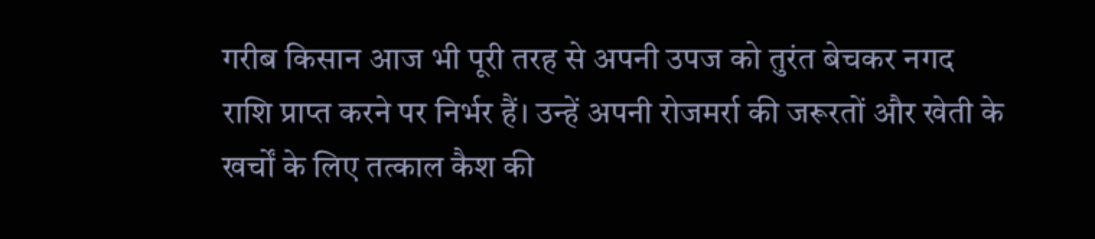गरीब किसान आज भी पूरी तरह से अपनी उपज को तुरंत बेचकर नगद राशि प्राप्त करने पर निर्भर हैं। उन्हें अपनी रोजमर्रा की जरूरतों और खेती के खर्चों के लिए तत्काल कैश की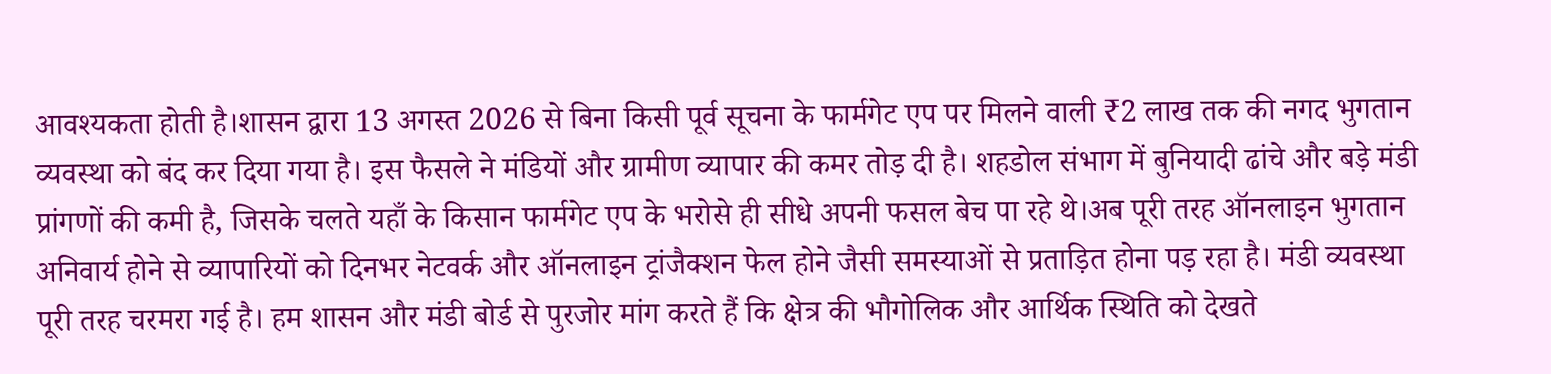आवश्यकता होती है।शासन द्वारा 13 अगस्त 2026 से बिना किसी पूर्व सूचना के फार्मगेट एप पर मिलने वाली ₹2 लाख तक की नगद भुगतान व्यवस्था को बंद कर दिया गया है। इस फैसले ने मंडियों और ग्रामीण व्यापार की कमर तोड़ दी है। शहडोल संभाग में बुनियादी ढांचे और बड़े मंडी प्रांगणों की कमी है, जिसके चलते यहाँ के किसान फार्मगेट एप के भरोसे ही सीधे अपनी फसल बेच पा रहे थे।अब पूरी तरह ऑनलाइन भुगतान अनिवार्य होने से व्यापारियों को दिनभर नेटवर्क और ऑनलाइन ट्रांजैक्शन फेल होने जैसी समस्याओं से प्रताड़ित होना पड़ रहा है। मंडी व्यवस्था पूरी तरह चरमरा गई है। हम शासन और मंडी बोर्ड से पुरजोर मांग करते हैं कि क्षेत्र की भौगोलिक और आर्थिक स्थिति को देखते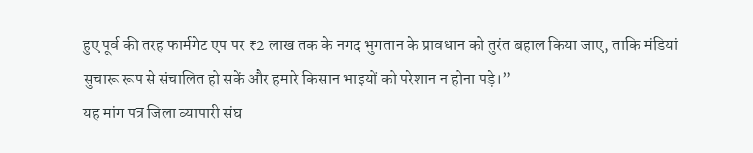हुए पूर्व की तरह फार्मगेट एप पर ₹2 लाख तक के नगद भुगतान के प्रावधान को तुरंत बहाल किया जाए, ताकि मंडियां सुचारू रूप से संचालित हो सकें और हमारे किसान भाइयों को परेशान न होना पड़े।”
यह मांग पत्र जिला व्यापारी संघ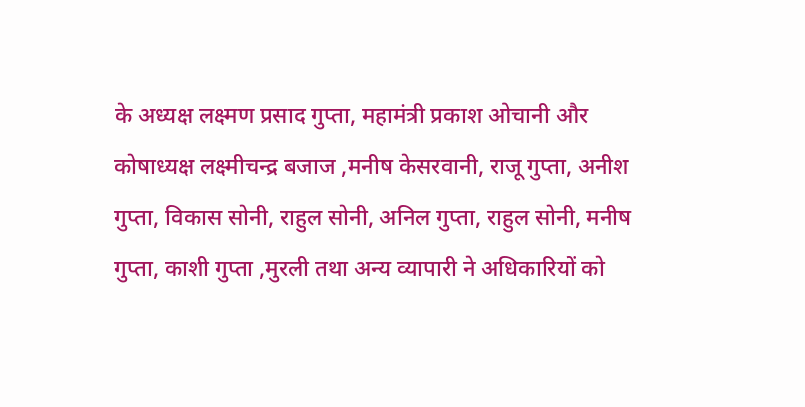के अध्यक्ष लक्ष्मण प्रसाद गुप्ता, महामंत्री प्रकाश ओचानी और कोषाध्यक्ष लक्ष्मीचन्द्र बजाज ,मनीष केसरवानी, राजू गुप्ता, अनीश गुप्ता, विकास सोनी, राहुल सोनी, अनिल गुप्ता, राहुल सोनी, मनीष गुप्ता, काशी गुप्ता ,मुरली तथा अन्य व्यापारी ने अधिकारियों को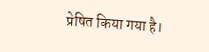प्रेषित किया गया है।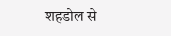शहडोल से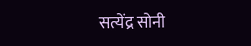सत्येंद्र सोनी